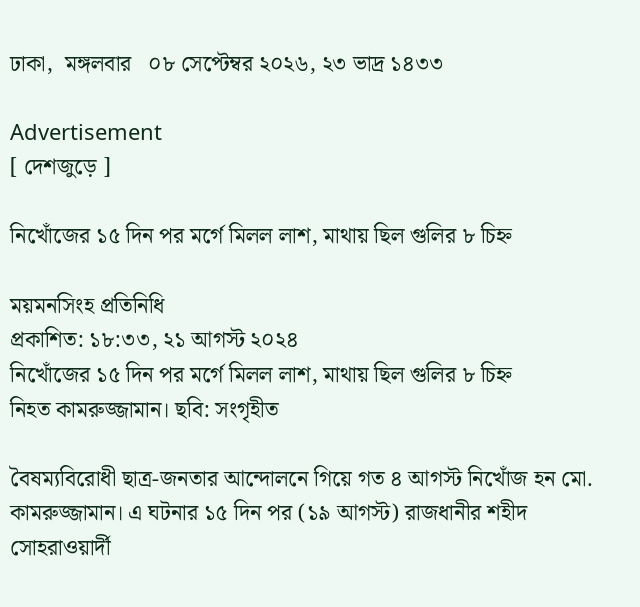ঢাকা,  মঙ্গলবার   ০৮ সেপ্টেম্বর ২০২৬, ২৩ ভাদ্র ১৪৩৩

Advertisement
[ দেশজুড়ে ]

নিখোঁজের ১৫ দিন পর মর্গে মিলল লাশ, মাথায় ছিল গুলির ৮ চিহ্ন

ময়মনসিংহ প্রতিনিধি
প্রকাশিত: ১৮:৩৩, ২১ আগস্ট ২০২৪
নিখোঁজের ১৫ দিন পর মর্গে মিলল লাশ, মাথায় ছিল গুলির ৮ চিহ্ন
নিহত কামরুজ্জামান। ছবি: সংগৃহীত

বৈষম্যবিরোধী ছাত্র-জনতার আন্দোলনে গিয়ে গত ৪ আগস্ট নিখোঁজ হন মো. কামরুজ্জামান। এ ঘটনার ১৫ দিন পর (১৯ আগস্ট) রাজধানীর শহীদ সোহরাওয়ার্দী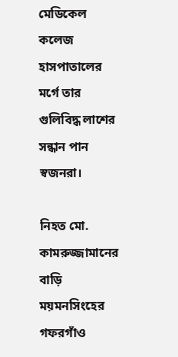মেডিকেল কলেজ হাসপাতালের মর্গে তার গুলিবিদ্ধ লাশের সন্ধান পান স্বজনরা।

নিহত মো. কামরুজ্জামানের বাড়ি ময়মনসিংহের গফরগাঁও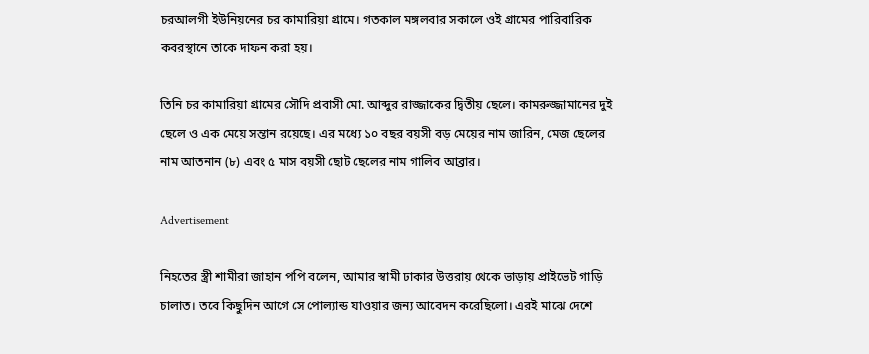চরআলগী ইউনিয়নের চর কামারিয়া গ্রামে। গতকাল মঙ্গলবার সকালে ওই গ্রামের পারিবারিক কবরস্থানে তাকে দাফন করা হয়।

তিনি চর কামারিয়া গ্রামের সৌদি প্রবাসী মো. আব্দুর রাজ্জাকের দ্বিতীয় ছেলে। কামরুজ্জামানের দুই ছেলে ও এক মেয়ে সন্তান রয়েছে। এর মধ্যে ১০ বছর বয়সী বড় মেয়ের নাম জারিন, মেজ ছেলের নাম আতনান (৮) এবং ৫ মাস বয়সী ছোট ছেলের নাম গালিব আব্রার।

Advertisement

নিহতের স্ত্রী শামীরা জাহান পপি বলেন, আমার স্বামী ঢাকার উত্তরায় থেকে ভাড়ায় প্রাইভেট গাড়ি চালাত। তবে কিছুদিন আগে সে পোল্যান্ড যাওয়ার জন্য আবেদন করেছিলো। এরই মাঝে দেশে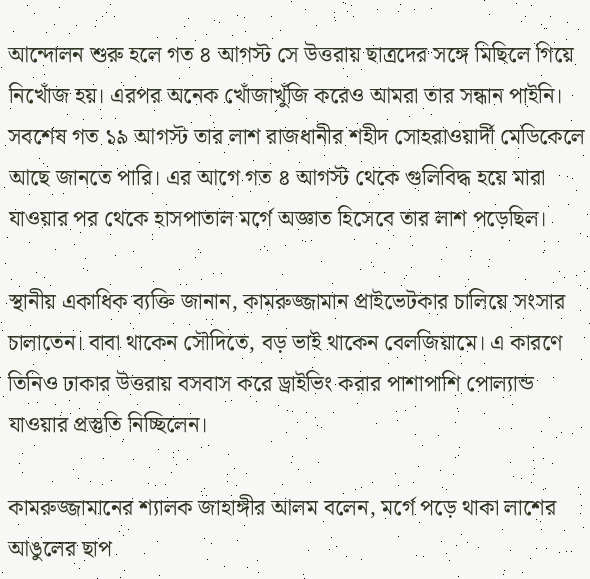আন্দোলন শুরু হলে গত ৪ আগস্ট সে উত্তরায় ছাত্রদের সঙ্গে মিছিলে গিয়ে নিখোঁজ হয়। এরপর অনেক খোঁজাখুঁজি করেও আমরা তার সন্ধান পাইনি। সবশেষ গত ১৯ আগস্ট তার লাশ রাজধানীর শহীদ সোহরাওয়ার্দী মেডিকেলে আছে জানতে পারি। এর আগে গত ৪ আগস্ট থেকে গুলিবিদ্ধ হয়ে মারা যাওয়ার পর থেকে হাসপাতাল মর্গে অজ্ঞাত হিসেবে তার লাশ পড়েছিল।

স্থানীয় একাধিক ব্যক্তি জানান, কামরুজ্জামান প্রাইভেটকার চালিয়ে সংসার চালাতেন। বাবা থাকেন সৌদিতে, বড় ভাই থাকেন বেলজিয়ামে। এ কারণে তিনিও ঢাকার উত্তরায় বসবাস করে ড্রাইভিং করার পাশাপাশি পোল্যান্ড যাওয়ার প্রস্তুতি নিচ্ছিলেন।

কামরুজ্জামানের শ্যালক জাহাঙ্গীর আলম বলেন, মর্গে পড়ে থাকা লাশের আঙুলের ছাপ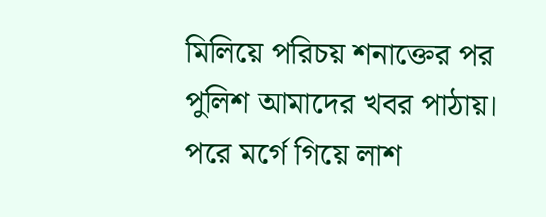মিলিয়ে পরিচয় শনাক্তের পর পুলিশ আমাদের খবর পাঠায়। পরে মর্গে গিয়ে লাশ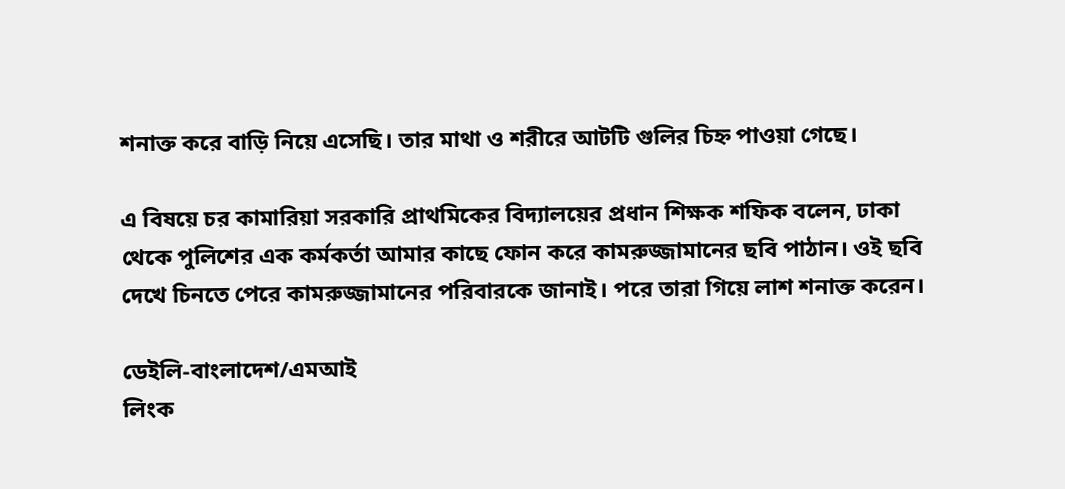শনাক্ত করে বাড়ি নিয়ে এসেছি। তার মাথা ও শরীরে আটটি গুলির চিহ্ন পাওয়া গেছে।

এ বিষয়ে চর কামারিয়া সরকারি প্রাথমিকের বিদ্যালয়ের প্রধান শিক্ষক শফিক বলেন, ঢাকা থেকে পুলিশের এক কর্মকর্তা আমার কাছে ফোন করে কামরুজ্জামানের ছবি পাঠান। ওই ছবি দেখে চিনতে পেরে কামরুজ্জামানের পরিবারকে জানাই। পরে তারা গিয়ে লাশ শনাক্ত করেন।

ডেইলি-বাংলাদেশ/এমআই
লিংক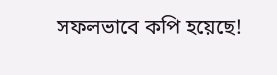সফলভাবে কপি হয়েছে!